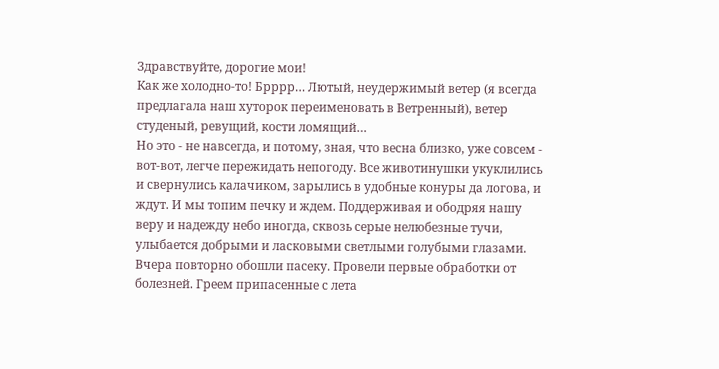Здравствуйте, дорогие мои!
Как же холодно-то! Брррр… Лютый, неудержимый ветер (я всегда предлагала наш хуторок переименовать в Ветренный), ветер студеный, ревущий, кости ломящий…
Но это - не навсегда, и потому, зная, что весна близко, уже совсем - вот-вот, легче пережидать непогоду. Все животинушки укуклились и свернулись калачиком, зарылись в удобные конуры да логова, и ждут. И мы топим печку и ждем. Поддерживая и ободряя нашу веру и надежду небо иногда, сквозь серые нелюбезные тучи, улыбается добрыми и ласковыми светлыми голубыми глазами.
Вчера повторно обошли пасеку. Провели первые обработки от болезней. Греем припасенные с лета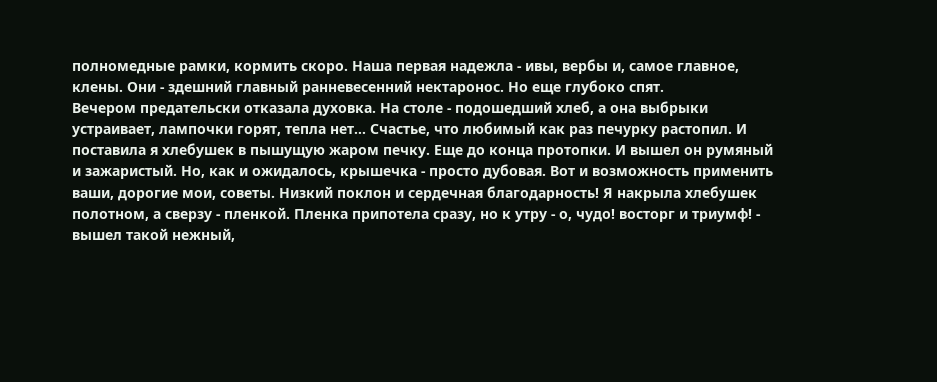полномедные рамки, кормить скоро. Наша первая надежла - ивы, вербы и, самое главное, клены. Они - здешний главный ранневесенний нектаронос. Но еще глубоко спят.
Вечером предательски отказала духовка. На столе - подошедший хлеб, а она выбрыки устраивает, лампочки горят, тепла нет… Счастье, что любимый как раз печурку растопил. И поставила я хлебушек в пышущую жаром печку. Еще до конца протопки. И вышел он румяный и зажаристый. Но, как и ожидалось, крышечка - просто дубовая. Вот и возможность применить ваши, дорогие мои, советы. Низкий поклон и сердечная благодарность! Я накрыла хлебушек полотном, а сверзу - пленкой. Пленка припотела сразу, но к утру - о, чудо! восторг и триумф! - вышел такой нежный,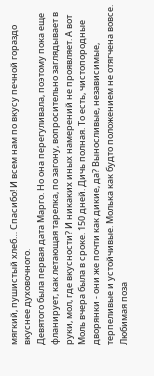мягкий, пушистый хлеб… Спасибо! И всем нам по вкусу печной гораздо вкуснее духовочного.
Девятого была первая дата Марго. Но она перегуливала, поэтому пока еще фланирует, как летающая тарелка, по загону, вопросительно заглядывает в руки, мол, где вкусности? И никаких иных намерений не проявляет. А вот Моль вчера была в сроке. 150 дней. Дичь полная. То есть, чистопородные дворянки - они же почти как дикие, да? Выносливые, независимые, терпеливые и устойчивые. Молька как будто положением не отягчена вовсе. Любимая поза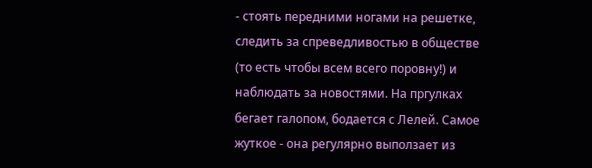- стоять передними ногами на решетке, следить за спреведливостью в обществе (то есть чтобы всем всего поровну!) и наблюдать за новостями. На пргулках бегает галопом, бодается с Лелей. Самое жуткое - она регулярно выползает из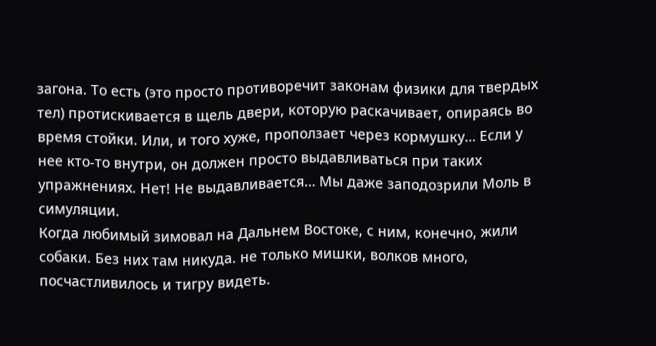загона. То есть (это просто противоречит законам физики для твердых тел) протискивается в щель двери, которую раскачивает, опираясь во время стойки. Или, и того хуже, проползает через кормушку… Если у нее кто-то внутри, он должен просто выдавливаться при таких упражнениях. Нет! Не выдавливается… Мы даже заподозрили Моль в симуляции.
Когда любимый зимовал на Дальнем Востоке, с ним, конечно, жили собаки. Без них там никуда. не только мишки, волков много, посчастливилось и тигру видеть.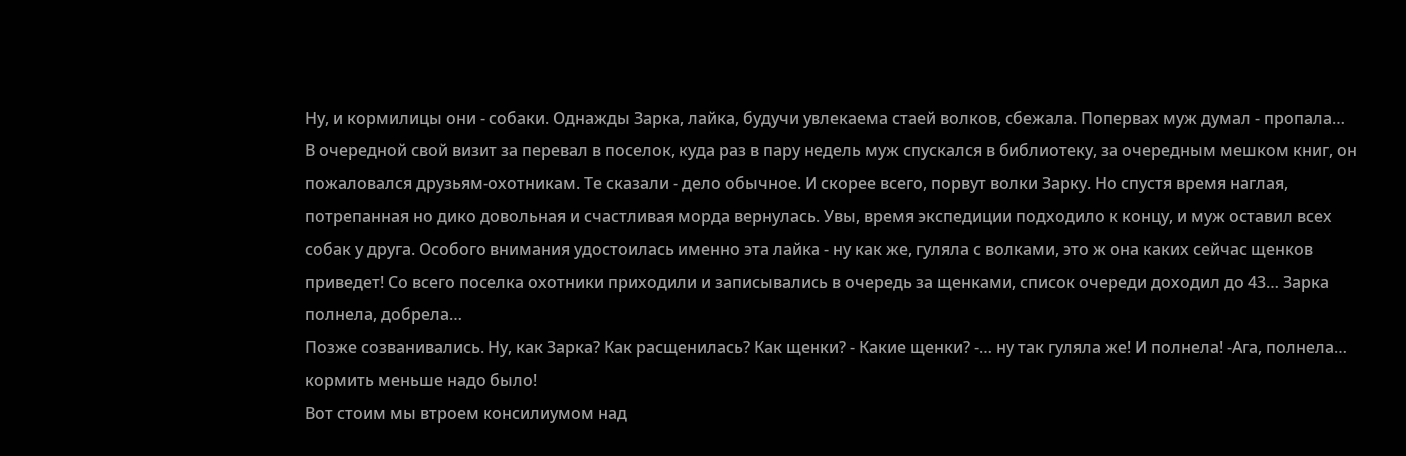Ну, и кормилицы они - собаки. Однажды Зарка, лайка, будучи увлекаема стаей волков, сбежала. Попервах муж думал - пропала… В очередной свой визит за перевал в поселок, куда раз в пару недель муж спускался в библиотеку, за очередным мешком книг, он пожаловался друзьям-охотникам. Те сказали - дело обычное. И скорее всего, порвут волки Зарку. Но спустя время наглая, потрепанная но дико довольная и счастливая морда вернулась. Увы, время экспедиции подходило к концу, и муж оставил всех собак у друга. Особого внимания удостоилась именно эта лайка - ну как же, гуляла с волками, это ж она каких сейчас щенков приведет! Со всего поселка охотники приходили и записывались в очередь за щенками, список очереди доходил до 43… Зарка полнела, добрела…
Позже созванивались. Ну, как Зарка? Как расщенилась? Как щенки? - Какие щенки? -… ну так гуляла же! И полнела! -Ага, полнела… кормить меньше надо было!
Вот стоим мы втроем консилиумом над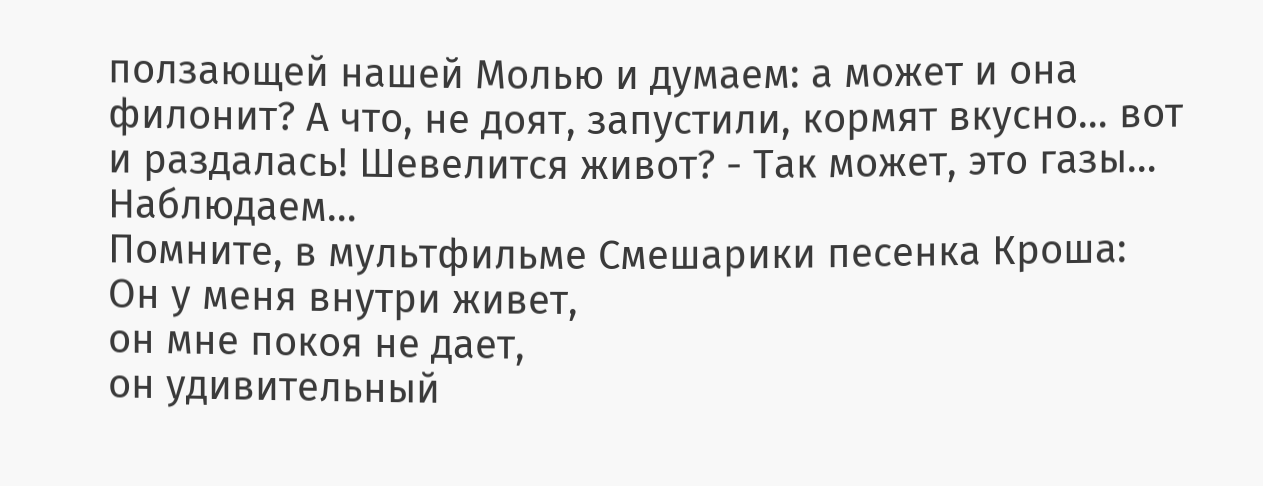ползающей нашей Молью и думаем: а может и она филонит? А что, не доят, запустили, кормят вкусно… вот и раздалась! Шевелится живот? - Так может, это газы…
Наблюдаем…
Помните, в мультфильме Смешарики песенка Кроша:
Он у меня внутри живет,
он мне покоя не дает,
он удивительный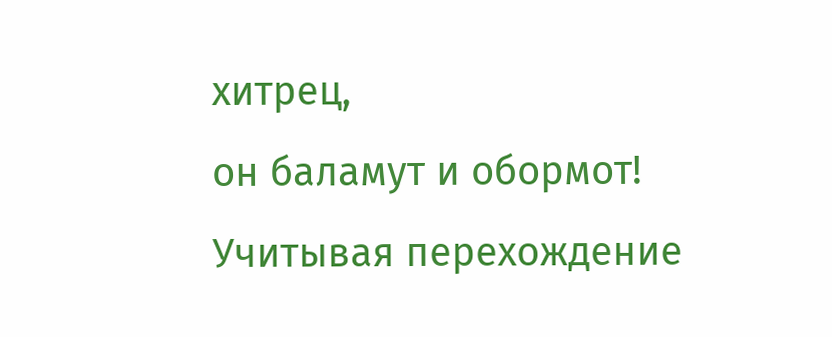хитрец,
он баламут и обормот!
Учитывая перехождение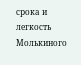срока и легкость Молькиного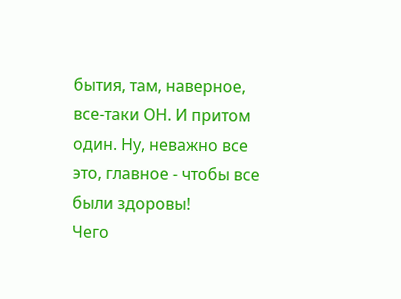бытия, там, наверное, все-таки ОН. И притом один. Ну, неважно все это, главное - чтобы все были здоровы!
Чего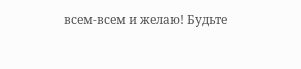всем-всем и желаю! Будьте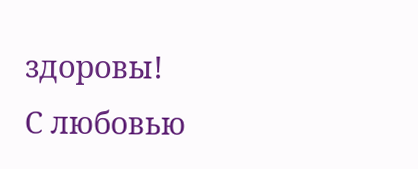здоровы!
С любовью